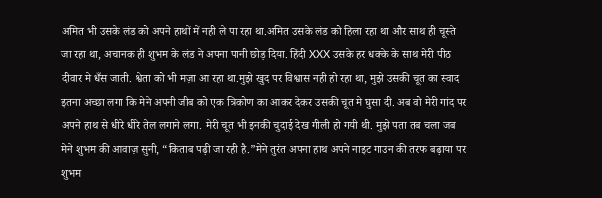अमित भी उसके लंड को अपने हाथों में नही ले पा रहा था.अमित उसके लंड को हिला रहा था और साथ ही चूस्ते जा रहा था, अचानक ही शुभम के लंड ने अपना पानी छोड़ दिया. हिंदी XXX उसके हर धक्के के साथ मेरी पीठ दीवार मे धँस जाती. श्वेता को भी मज़ा आ रहा था.मुझे खुद पर विश्वास नही हो रहा था, मुझे उसकी चूत का स्वाद इतना अच्छा लगा कि मेने अपनी जीब को एक त्रिकोण का आकर देकर उसकी चूत मे घुसा दी. अब वो मेरी गांद पर अपने हाथ से धीरे धीरे तेल लगाने लगा. मेरी चूत भी इनकी चुदाई देख गीली हो गयी थी. मुझे पता तब चला जब मेने शुभम की आवाज़ सुनी, “किताब पढ़ी जा रही है.”मेने तुरंत अपना हाथ अपने नाइट गाउन की तरफ बढ़ाया पर शुभम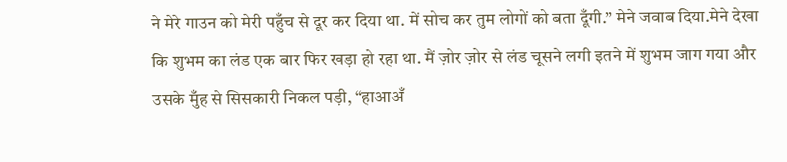ने मेरे गाउन को मेरी पहुँच से दूर कर दिया था. में सोच कर तुम लोगों को बता दूँगी.” मेने जवाब दिया.मेने देखा कि शुभम का लंड एक बार फिर खड़ा हो रहा था. मैं ज़ोर ज़ोर से लंड चूसने लगी इतने में शुभम जाग गया और उसके मुँह से सिसकारी निकल पड़ी, “हाआअँ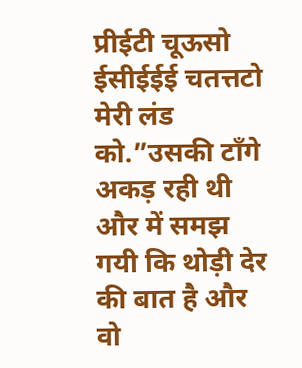प्रीईटी चूऊसो ईसीईईई चतत्तटो मेरी लंड को.”उसकी टाँगे अकड़ रही थी और में समझ गयी कि थोड़ी देर की बात है और वो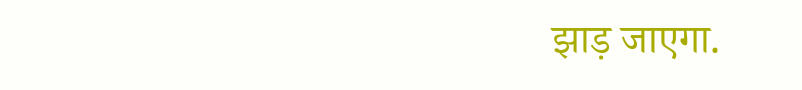झाड़ जाएगा.